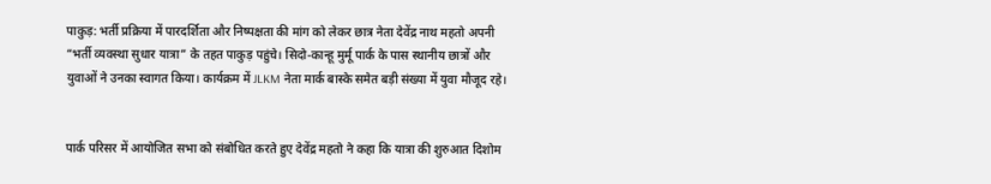पाकुड़: भर्ती प्रक्रिया में पारदर्शिता और निष्पक्षता की मांग को लेकर छात्र नेता देवेंद्र नाथ महतो अपनी “भर्ती व्यवस्था सुधार यात्रा” के तहत पाकुड़ पहुंचे। सिदो-कान्हू मुर्मू पार्क के पास स्थानीय छात्रों और युवाओं ने उनका स्वागत किया। कार्यक्रम में JLKM नेता मार्क बास्के समेत बड़ी संख्या में युवा मौजूद रहे।


पार्क परिसर में आयोजित सभा को संबोधित करते हुए देवेंद्र महतो ने कहा कि यात्रा की शुरुआत दिशोम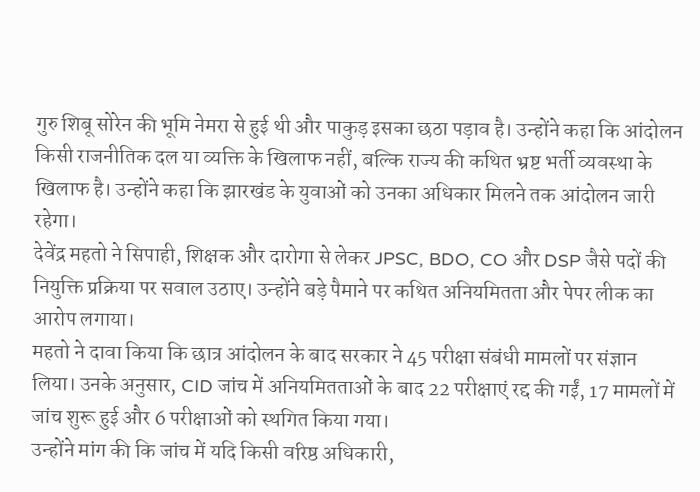गुरु शिबू सोरेन की भूमि नेमरा से हुई थी और पाकुड़ इसका छठा पड़ाव है। उन्होंने कहा कि आंदोलन किसी राजनीतिक दल या व्यक्ति के खिलाफ नहीं, बल्कि राज्य की कथित भ्रष्ट भर्ती व्यवस्था के खिलाफ है। उन्होंने कहा कि झारखंड के युवाओं को उनका अधिकार मिलने तक आंदोलन जारी रहेगा।
देवेंद्र महतो ने सिपाही, शिक्षक और दारोगा से लेकर JPSC, BDO, CO और DSP जैसे पदों की नियुक्ति प्रक्रिया पर सवाल उठाए। उन्होंने बड़े पैमाने पर कथित अनियमितता और पेपर लीक का आरोप लगाया।
महतो ने दावा किया कि छात्र आंदोलन के बाद सरकार ने 45 परीक्षा संबंधी मामलों पर संज्ञान लिया। उनके अनुसार, CID जांच में अनियमितताओं के बाद 22 परीक्षाएं रद्द की गईं, 17 मामलों में जांच शुरू हुई और 6 परीक्षाओं को स्थगित किया गया।
उन्होंने मांग की कि जांच में यदि किसी वरिष्ठ अधिकारी,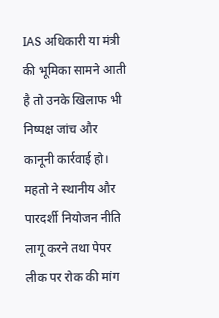IAS अधिकारी या मंत्री की भूमिका सामने आती है तो उनके खिलाफ भी निष्पक्ष जांच और कानूनी कार्रवाई हो।
महतो ने स्थानीय और पारदर्शी नियोजन नीति लागू करने तथा पेपर लीक पर रोक की मांग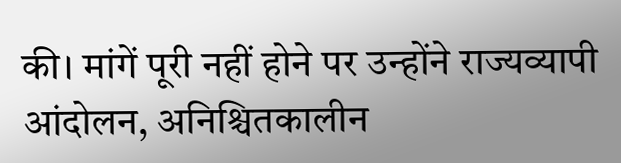की। मांगें पूरी नहीं होने पर उन्होंने राज्यव्यापी आंदोलन, अनिश्चितकालीन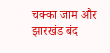चक्का जाम और झारखंड बंद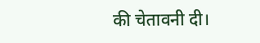की चेतावनी दी।